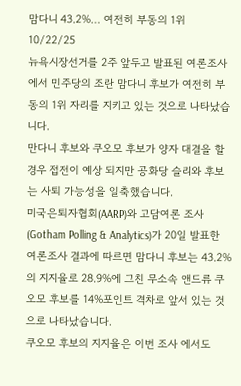맘다니 43.2%… 여전히 부동의 1위
10/22/25
뉴욕시장선거를 2주 앞두고 발표된 여론조사에서 민주당의 조란 맘다니 후보가 여전히 부동의 1위 자리를 지키고 있는 것으로 나타났습니다.
만다니 후보와 쿠오모 후보가 양자 대결을 할 경우 접전이 예상 되지만 공화당 슬리와 후보는 사퇴 가능성을 일축했습니다.
미국은퇴자협회(AARP)와 고담여론 조사(Gotham Polling & Analytics)가 20일 발표한 여론조사 결과에 따르면 맘다니 후보는 43.2%의 지지율로 28.9%에 그친 무소속 앤드류 쿠오모 후보를 14%포인트 격차로 앞서 있는 것으로 나타났습니다.
쿠오모 후보의 지지율은 이번 조사 에서도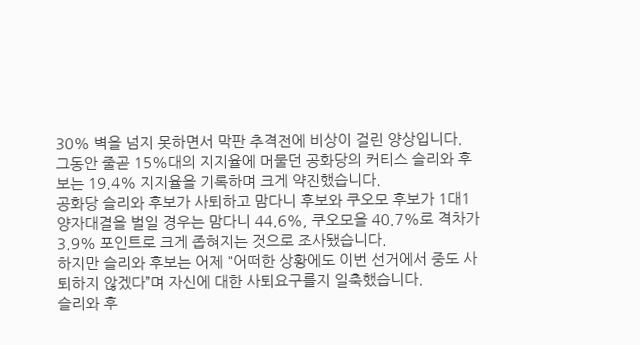30% 벽을 넘지 못하면서 막판 추격전에 비상이 걸린 양상입니다.
그동안 줄곧 15%대의 지지율에 머물던 공화당의 커티스 슬리와 후보는 19.4% 지지율을 기록하며 크게 약진했습니다.
공화당 슬리와 후보가 사퇴하고 맘다니 후보와 쿠오모 후보가 1대1 양자대결을 벌일 경우는 맘다니 44.6%, 쿠오모을 40.7%로 격차가 3.9% 포인트로 크게 좁혀지는 것으로 조사됐습니다.
하지만 슬리와 후보는 어제 "어떠한 상황에도 이번 선거에서 중도 사퇴하지 않겠다”며 자신에 대한 사퇴요구를지 일축했습니다.
슬리와 후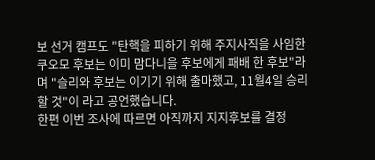보 선거 캠프도 "탄핵을 피하기 위해 주지사직을 사임한 쿠오모 후보는 이미 맘다니을 후보에게 패배 한 후보"라며 "슬리와 후보는 이기기 위해 출마했고, 11월4일 승리할 것"이 라고 공언했습니다.
한편 이번 조사에 따르면 아직까지 지지후보를 결정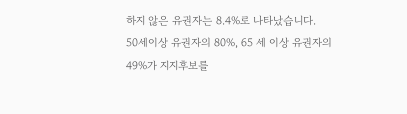하지 않은 유권자는 8.4%로 나타났습니다.
50세이상 유권자의 80%, 65 세 이상 유권자의 49%가 지지후보를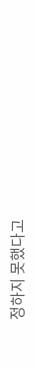정하지 못했다고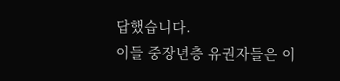답했습니다.
이들 중장년층 유권자들은 이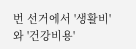번 선거에서 '생활비' 와 '건강비용'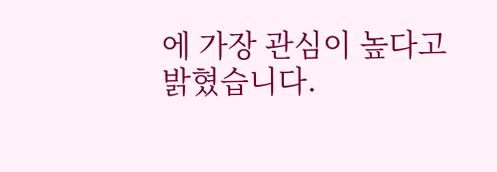에 가장 관심이 높다고 밝혔습니다.